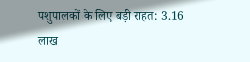पशुपालकों के लिए बड़ी राहत: 3.16 लाख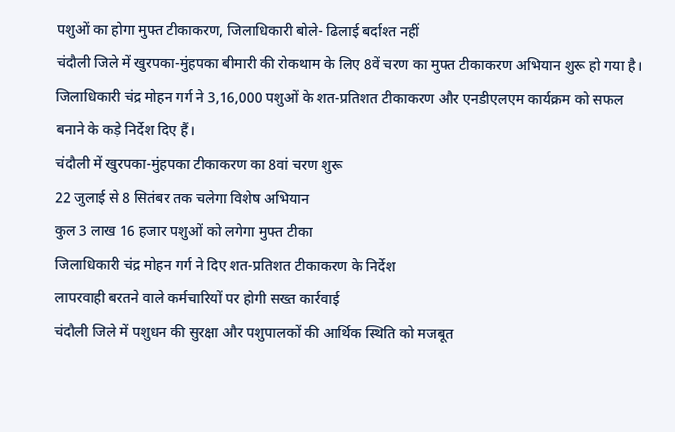पशुओं का होगा मुफ्त टीकाकरण, जिलाधिकारी बोले- ढिलाई बर्दाश्त नहीं
चंदौली जिले में खुरपका-मुंहपका बीमारी की रोकथाम के लिए 8वें चरण का मुफ्त टीकाकरण अभियान शुरू हो गया है। जिलाधिकारी चंद्र मोहन गर्ग ने 3,16,000 पशुओं के शत-प्रतिशत टीकाकरण और एनडीएलएम कार्यक्रम को सफल बनाने के कड़े निर्देश दिए हैं।
चंदौली में खुरपका-मुंहपका टीकाकरण का 8वां चरण शुरू
22 जुलाई से 8 सितंबर तक चलेगा विशेष अभियान
कुल 3 लाख 16 हजार पशुओं को लगेगा मुफ्त टीका
जिलाधिकारी चंद्र मोहन गर्ग ने दिए शत-प्रतिशत टीकाकरण के निर्देश
लापरवाही बरतने वाले कर्मचारियों पर होगी सख्त कार्रवाई
चंदौली जिले में पशुधन की सुरक्षा और पशुपालकों की आर्थिक स्थिति को मजबूत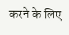करने के लिए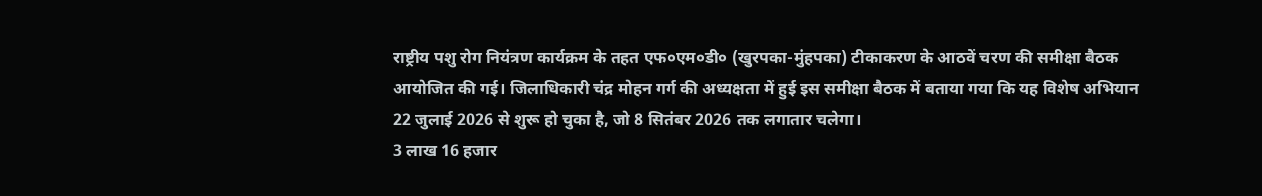राष्ट्रीय पशु रोग नियंत्रण कार्यक्रम के तहत एफ०एम०डी० (खुरपका-मुंहपका) टीकाकरण के आठवें चरण की समीक्षा बैठक आयोजित की गई। जिलाधिकारी चंद्र मोहन गर्ग की अध्यक्षता में हुई इस समीक्षा बैठक में बताया गया कि यह विशेष अभियान 22 जुलाई 2026 से शुरू हो चुका है, जो 8 सितंबर 2026 तक लगातार चलेगा।
3 लाख 16 हजार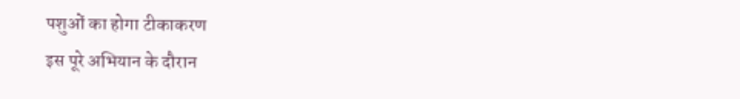पशुओं का होगा टीकाकरण
इस पूरे अभियान के दौरान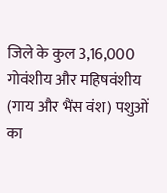जिले के कुल 3,16,000 गोवंशीय और महिषवंशीय (गाय और भैंस वंश) पशुओं का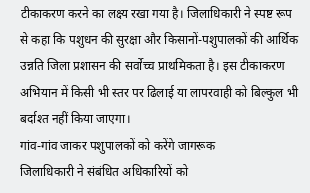टीकाकरण करने का लक्ष्य रखा गया है। जिलाधिकारी ने स्पष्ट रूप से कहा कि पशुधन की सुरक्षा और किसानों-पशुपालकों की आर्थिक उन्नति जिला प्रशासन की सर्वोच्च प्राथमिकता है। इस टीकाकरण अभियान में किसी भी स्तर पर ढिलाई या लापरवाही को बिल्कुल भी बर्दाश्त नहीं किया जाएगा।
गांव-गांव जाकर पशुपालकों को करेंगे जागरूक
जिलाधिकारी ने संबंधित अधिकारियों को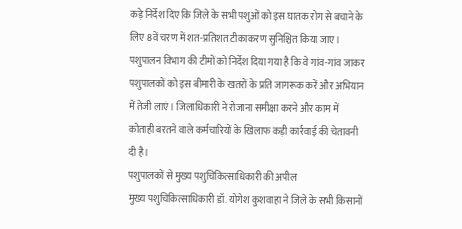कड़े निर्देश दिए कि जिले के सभी पशुओं को इस घातक रोग से बचाने के लिए 8वें चरण में शत-प्रतिशत टीकाकरण सुनिश्चित किया जाए। पशुपालन विभाग की टीमों को निर्देश दिया गया है कि वे गांव-गांव जाकर पशुपालकों को इस बीमारी के खतरों के प्रति जागरूक करें और अभियान में तेजी लाएं। जिलाधिकारी ने रोजाना समीक्षा करने और काम में कोताही बरतने वाले कर्मचारियों के खिलाफ कड़ी कार्रवाई की चेतावनी दी है।
पशुपालकों से मुख्य पशुचिकित्साधिकारी की अपील
मुख्य पशुचिकित्साधिकारी डॉ. योगेश कुशवाहा ने जिले के सभी किसानों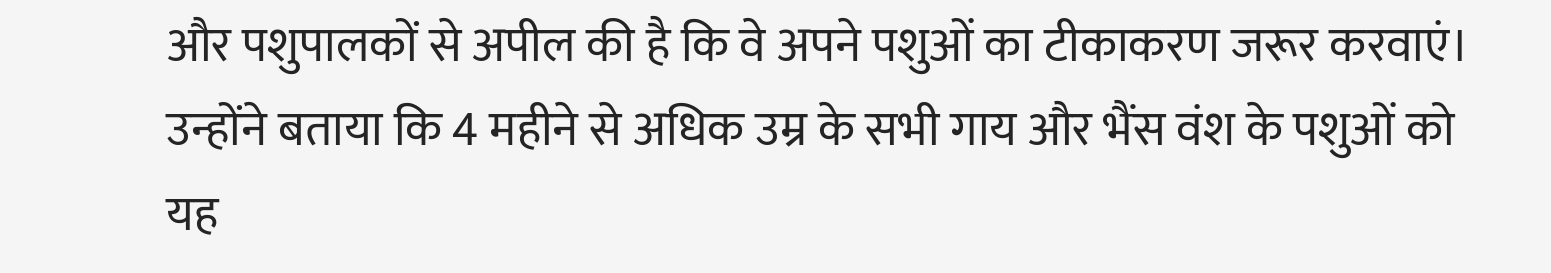और पशुपालकों से अपील की है कि वे अपने पशुओं का टीकाकरण जरूर करवाएं। उन्होंने बताया कि 4 महीने से अधिक उम्र के सभी गाय और भैंस वंश के पशुओं को यह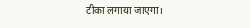टीका लगाया जाएगा।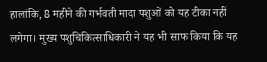हालांकि, 8 महीने की गर्भवती मादा पशुओं को यह टीका नहीं लगेगा। मुख्य पशुचिकित्साधिकारी ने यह भी साफ किया कि यह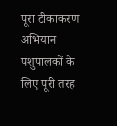पूरा टीकाकरण अभियान पशुपालकों के लिए पूरी तरह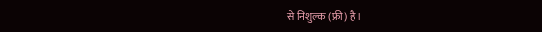से निशुल्क (फ्री) है।